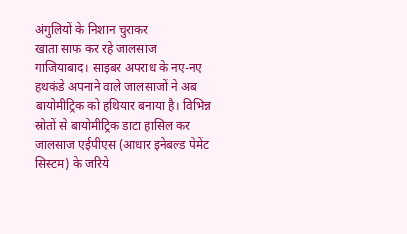अंगुलियों के निशान चुराकर
खाता साफ कर रहे जालसाज
गाजियाबाद। साइबर अपराध के नए-नए हथकंडे अपनाने वाले जालसाजों ने अब बायोमीट्रिक को हथियार बनाया है। विभिन्न स्रोतों से बायोमीट्रिक डाटा हासिल कर जालसाज एईपीएस (आधार इनेबल्ड पेमेंट सिस्टम) के जरिये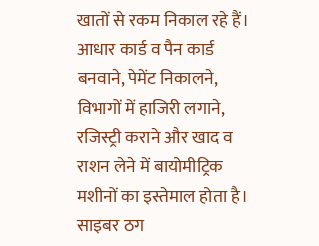खातों से रकम निकाल रहे हैं। आधार कार्ड व पैन कार्ड बनवाने, पेमेंट निकालने, विभागों में हाजिरी लगाने, रजिस्ट्री कराने और खाद व राशन लेने में बायोमीट्रिक मशीनों का इस्तेमाल होता है। साइबर ठग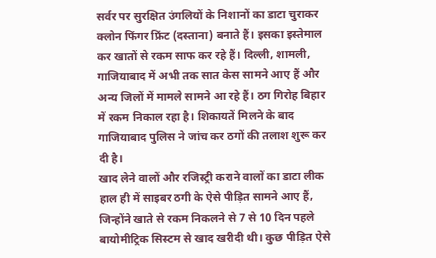सर्वर पर सुरक्षित उंगलियों के निशानों का डाटा चुराकर क्लोन फिंगर फ्रिंट (दस्ताना) बनाते हैं। इसका इस्तेमाल कर खातों से रकम साफ कर रहे हैं। दिल्ली, शामली, गाजियाबाद में अभी तक सात केस सामने आए हैं और अन्य जिलों में मामले सामने आ रहे हैं। ठग गिरोह बिहार में रकम निकाल रहा है। शिकायतें मिलने के बाद गाजियाबाद पुलिस ने जांच कर ठगों की तलाश शुरू कर दी है।
खाद लेने वालों और रजिस्ट्री कराने वालों का डाटा लीक
हाल ही में साइबर ठगी के ऐसे पीड़ित सामने आए हैं, जिन्होंने खाते से रकम निकलने से 7 से 10 दिन पहले बायोमीट्रिक सिस्टम से खाद खरीदी थी। कुछ पीड़ित ऐसे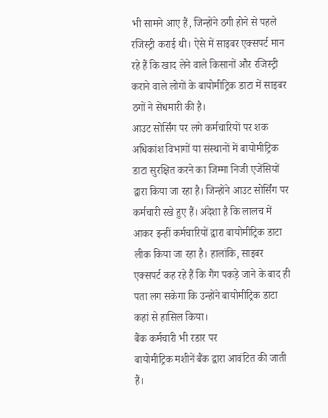भी सामने आए हैं, जिन्होंने ठगी होने से पहले रजिस्ट्री कराई थी। ऐसे में साइबर एक्सपर्ट मान रहे हैं कि खाद लेने वाले किसानों और रजिस्ट्री कराने वाले लोगों के बायोमीट्रिक डाटा में साइबर ठगों ने सेंधमारी की है।
आउट सोर्सिंग पर लगे कर्मचारियों पर शक
अधिकांश विभागों या संस्थानों में बायोमीट्रिक डाटा सुरक्षित करने का जिम्मा निजी एजेंसियों द्वारा किया जा रहा है। जिन्होंने आउट सोर्सिंग पर कर्मचारी रखे हुए हैं। अंदेशा है कि लालच में आकर इन्हीं कर्मचारियों द्वारा बायोमीट्रिक डाटा लीक किया जा रहा है। हालांकि, साइबर एक्सपर्ट कह रहे हैं कि गैंग पकड़े जाने के बाद ही पता लग सकेगा कि उन्होंने बायोमीट्रिक डाटा कहां से हासिल किया।
बैंक कर्मचारी भी रडार पर
बायोमीट्रिक मशीनें बैंक द्वारा आवंटित की जाती हैं।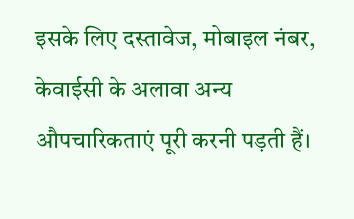इसके लिए दस्तावेज, मोबाइल नंबर, केवाईसी के अलावा अन्य औपचारिकताएं पूरी करनी पड़ती हैं।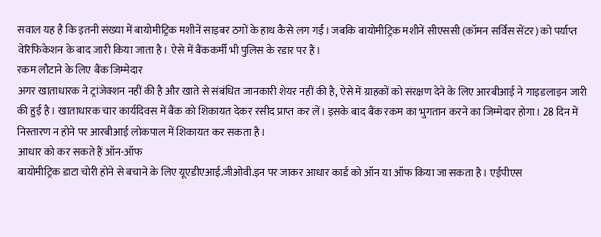सवाल यह है कि इतनी संख्या में बायोमीट्रिक मशीनें साइबर ठगों के हाथ कैसे लग गईं। जबकि बायोमीट्रिक मशीनें सीएससी (कॉमन सर्विस सेंटर) को पर्याप्त वेरिफिकेशन के बाद जारी किया जाता है। ऐसे में बैंककर्मी भी पुलिस के रडार पर हैं।
रकम लौटाने के लिए बैंक जिम्मेदार
अगर खाताधारक ने ट्रांजेक्शन नहीं की है और खाते से संबंधित जानकारी शेयर नहीं की है, ऐसे में ग्राहकों को संरक्षण देने के लिए आरबीआई ने गाइडलाइन जारी की हुई है। खाताधारक चार कार्यदिवस में बैंक को शिकायत देकर रसीद प्राप्त कर लें। इसके बाद बैंक रकम का भुगतान करने का जिम्मेदार होगा। 28 दिन में निस्तारण न होने पर आरबीआई लोकपाल में शिकायत कर सकता है।
आधार को कर सकते हैं ऑन-ऑफ
बायोमीट्रिक डाटा चोरी होने से बचाने के लिए यूएडीएआई.जीओवी.इन पर जाकर आधार कार्ड को ऑन या ऑफ किया जा सकता है। एईपीएस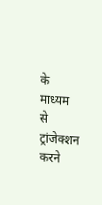के माध्यम से ट्रांजेक्शन करने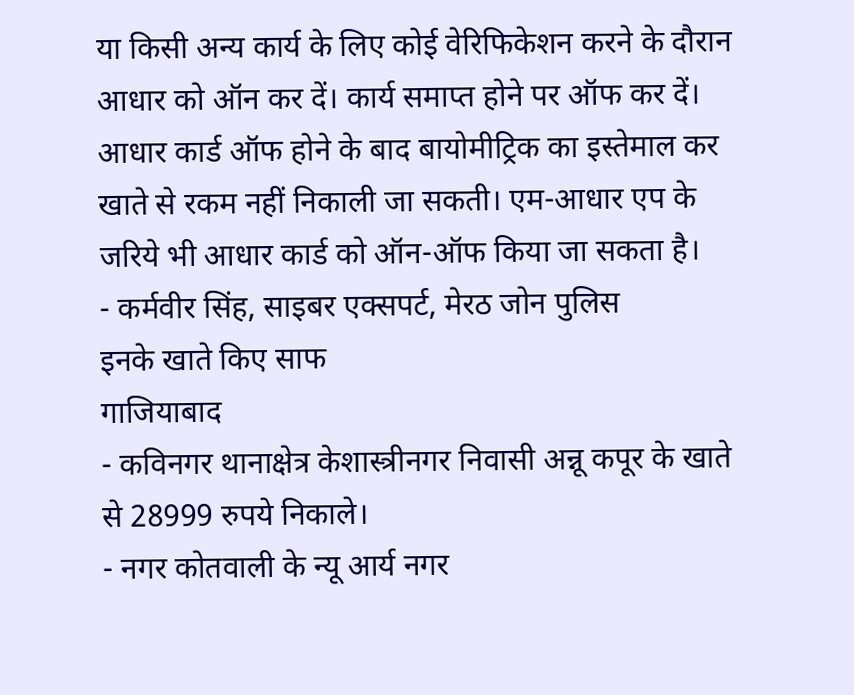या किसी अन्य कार्य के लिए कोई वेरिफिकेशन करने के दौरान आधार को ऑन कर दें। कार्य समाप्त होने पर ऑफ कर दें। आधार कार्ड ऑफ होने के बाद बायोमीट्रिक का इस्तेमाल कर खाते से रकम नहीं निकाली जा सकती। एम-आधार एप के जरिये भी आधार कार्ड को ऑन-ऑफ किया जा सकता है।
- कर्मवीर सिंह, साइबर एक्सपर्ट, मेरठ जोन पुलिस
इनके खाते किए साफ
गाजियाबाद
- कविनगर थानाक्षेत्र केशास्त्रीनगर निवासी अन्नू कपूर के खाते से 28999 रुपये निकाले।
- नगर कोतवाली के न्यू आर्य नगर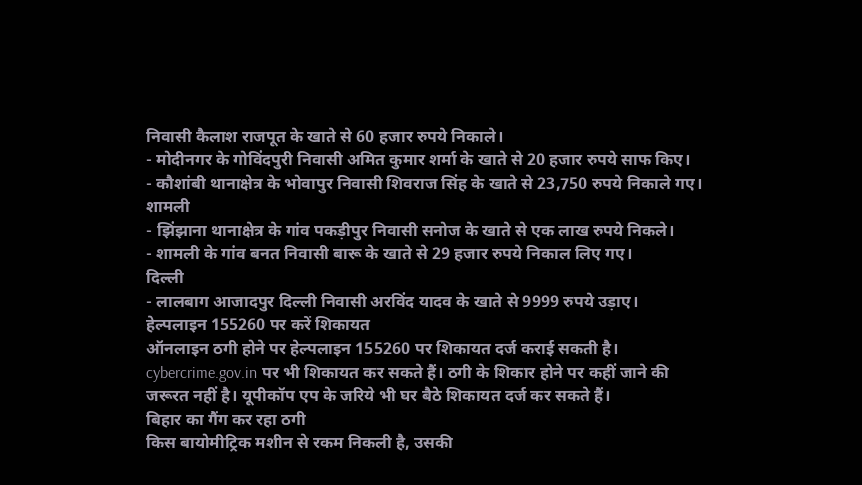निवासी कैलाश राजपूत के खाते से 60 हजार रुपये निकाले।
- मोदीनगर के गोविंदपुरी निवासी अमित कुमार शर्मा के खाते से 20 हजार रुपये साफ किए।
- कौशांबी थानाक्षेत्र के भोवापुर निवासी शिवराज सिंह के खाते से 23,750 रुपये निकाले गए।
शामली
- झिंझाना थानाक्षेत्र के गांव पकड़ीपुर निवासी सनोज के खाते से एक लाख रुपये निकले।
- शामली के गांव बनत निवासी बारू के खाते से 29 हजार रुपये निकाल लिए गए।
दिल्ली
- लालबाग आजादपुर दिल्ली निवासी अरविंद यादव के खाते से 9999 रुपये उड़ाए।
हेल्पलाइन 155260 पर करें शिकायत
ऑनलाइन ठगी होने पर हेल्पलाइन 155260 पर शिकायत दर्ज कराई सकती है। cybercrime.gov.in पर भी शिकायत कर सकते हैं। ठगी के शिकार होने पर कहीं जाने की जरूरत नहीं है। यूपीकॉप एप के जरिये भी घर बैठे शिकायत दर्ज कर सकते हैं।
बिहार का गैंग कर रहा ठगी
किस बायोमीट्रिक मशीन से रकम निकली है, उसकी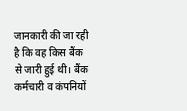जानकारी की जा रही है कि वह किस बैंक से जारी हुई थी। बैंक कर्मचारी व कंपनियों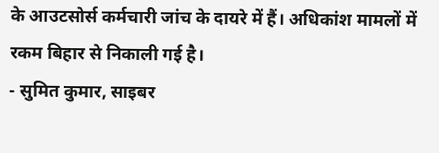के आउटसोर्स कर्मचारी जांच के दायरे में हैं। अधिकांश मामलों में रकम बिहार से निकाली गई है।
- सुमित कुमार, साइबर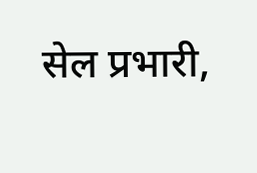सेल प्रभारी,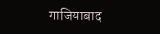गाजियाबाद